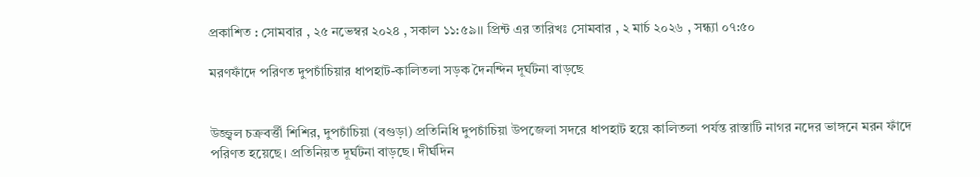প্রকাশিত : সোমবার , ২৫ নভেম্বর ২০২৪ , সকাল ১১:৫৯।। প্রিন্ট এর তারিখঃ সোমবার , ২ মার্চ ২০২৬ , সন্ধ্যা ০৭:৫০

মরণফাঁদে পরিণত দুপচাঁচিয়ার ধাপহাট-কালিতলা সড়ক দৈনন্দিন দূর্ঘটনা বাড়ছে


উজ্জ্বল চক্রবর্ত্তী শিশির, দুপচাঁচিয়া (বগুড়া) প্রতিনিধি দুপচাঁচিয়া উপজেলা সদরে ধাপহাট হয়ে কালিতলা পর্যন্ত রাস্তাটি নাগর নদের ভাঙ্গনে মরন ফাঁদে পরিণত হয়েছে। প্রতিনিয়ত দূর্ঘটনা বাড়ছে। দীর্ঘদিন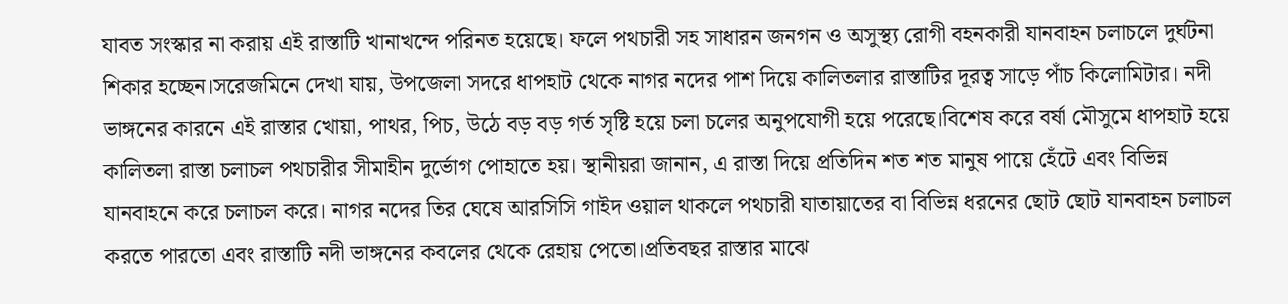যাবত সংস্কার না করায় এই রাস্তাটি খানাখন্দে পরিনত হয়েছে। ফলে পথচারী সহ সাধারন জনগন ও অসুস্থ্য রোগী বহনকারী যানবাহন চলাচলে দুর্ঘটনা শিকার হচ্ছেন।সরেজমিনে দেখা যায়, উপজেলা সদরে ধাপহাট থেকে নাগর নদের পাশ দিয়ে কালিতলার রাস্তাটির দূরত্ব সাড়ে পাঁচ কিলোমিটার। নদী ভাঙ্গনের কারনে এই রাস্তার খোয়া, পাথর, পিচ, উঠে বড় বড় গর্ত সৃষ্টি হয়ে চলা চলের অনুপযোগী হয়ে পরেছে।বিশেষ করে বর্ষা মৌসুমে ধাপহাট হয়ে কালিতলা রাস্তা চলাচল পথচারীর সীমাহীন দুর্ভোগ পোহাতে হয়। স্থানীয়রা জানান, এ রাস্তা দিয়ে প্রতিদিন শত শত মানুষ পায়ে হেঁটে এবং বিভিন্ন যানবাহনে করে চলাচল করে। নাগর নদের তির ঘেষে আরসিসি গাইদ ওয়াল থাকলে পথচারী যাতায়াতের বা বিভিন্ন ধরনের ছোট ছোট যানবাহন চলাচল করতে পারতো এবং রাস্তাটি নদী ভাঙ্গনের কবলের থেকে রেহায় পেতো।প্রতিবছর রাস্তার মাঝে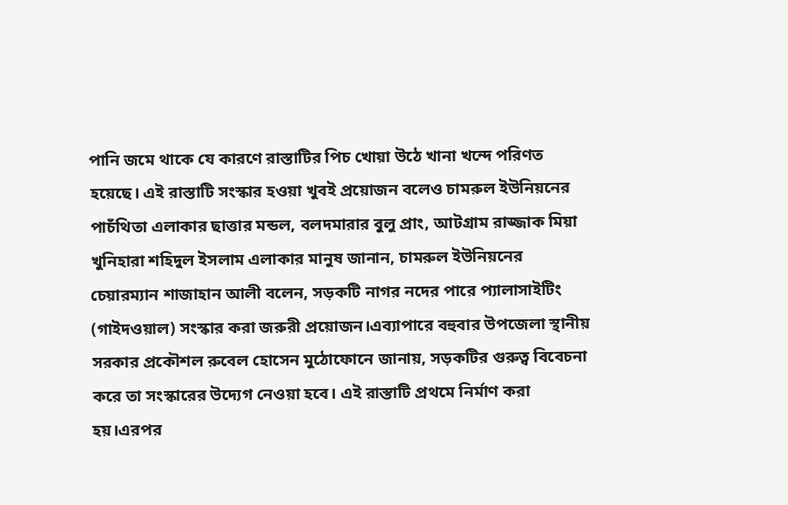পানি জমে থাকে যে কারণে রাস্তাটির পিচ খোয়া উঠে খানা খন্দে পরিণত হয়েছে। এই রাস্তাটি সংস্কার হওয়া খুবই প্রয়োজন বলেও চামরুল ইউনিয়নের পাচঁথিতা এলাকার ছাত্তার মন্ডল, বলদমারার বুলু প্রাং, আটগ্রাম রাজ্জাক মিয়া খুনিহারা শহিদুল ইসলাম এলাকার মানুষ জানান, চামরুল ইউনিয়নের চেয়ারম্যান শাজাহান আলী বলেন, সড়কটি নাগর নদের পারে প্যালাসাইটিং (গাইদওয়াল) সংস্কার করা জরুরী প্রয়োজন।এব্যাপারে বহুবার উপজেলা স্থানীয় সরকার প্রকৌশল রুবেল হোসেন মুঠোফোনে জানায়, সড়কটির গুরুত্ব বিবেচনা করে তা সংস্কারের উদ্যেগ নেওয়া হবে। এই রাস্তাটি প্রথমে নির্মাণ করা হয়।এরপর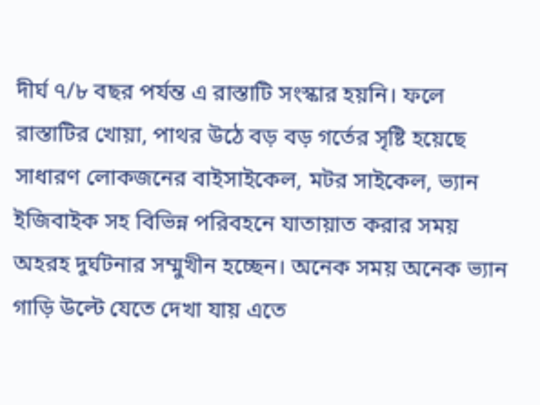দীর্ঘ ৭/৮ বছর পর্যন্ত এ রাস্তাটি সংস্কার হয়নি। ফলে রাস্তাটির খোয়া, পাথর উঠে বড় বড় গর্তের সৃষ্টি হয়েছে সাধারণ লোকজনের বাইসাইকেল, মটর সাইকেল, ভ্যান ইজিবাইক সহ বিভিন্ন পরিবহনে যাতায়াত করার সময় অহরহ দুর্ঘটনার সম্মুখীন হচ্ছেন। অনেক সময় অনেক ভ্যান গাড়ি উল্টে যেতে দেখা যায় এতে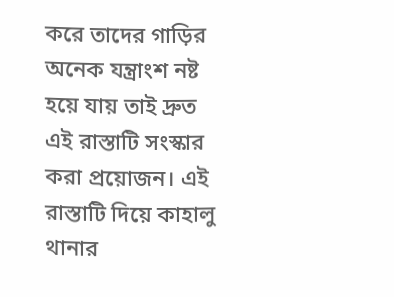করে তাদের গাড়ির অনেক যন্ত্রাংশ নষ্ট হয়ে যায় তাই দ্রুত এই রাস্তাটি সংস্কার করা প্রয়োজন। এই রাস্তাটি দিয়ে কাহালু থানার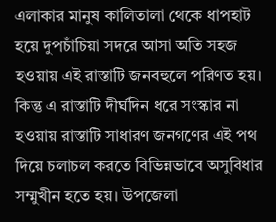এলাকার মানুষ কালিতালা থেকে ধাপহাট হয়ে দুপচাঁচিয়া সদরে আসা অতি সহজ হওয়ায় এই রাস্তাটি জনবহুলে পরিণত হয়। কিন্তু এ রাস্তাটি দীর্ঘদিন ধরে সংস্কার না হওয়ায় রাস্তাটি সাধারণ জনগণের এই পথ দিয়ে চলাচল করতে বিভিন্নভাবে অসুবিধার সম্মুখীন হতে হয়। উপজেলা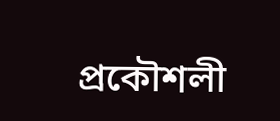প্রকৌশলী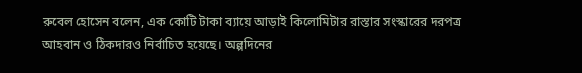রুবেল হোসেন বলেন, এক কোটি টাকা ব্যায়ে আড়াই কিলোমিটার রাস্তার সংস্কারের দরপত্র আহবান ও ঠিকদারও নির্বাচিত হয়েছে। অল্পদিনের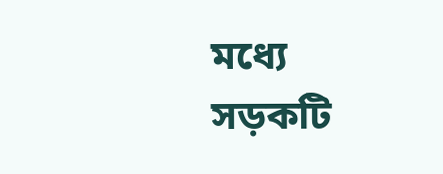মধ্যে সড়কটি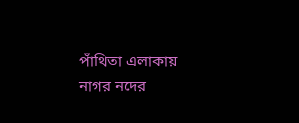পাঁথিতা এলাকায় নাগর নদের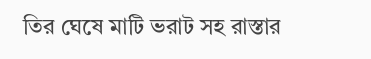তির ঘেষে মাটি ভরাট সহ রাস্তার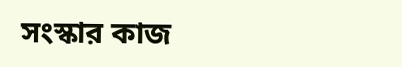সংস্কার কাজ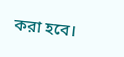করা হবে।